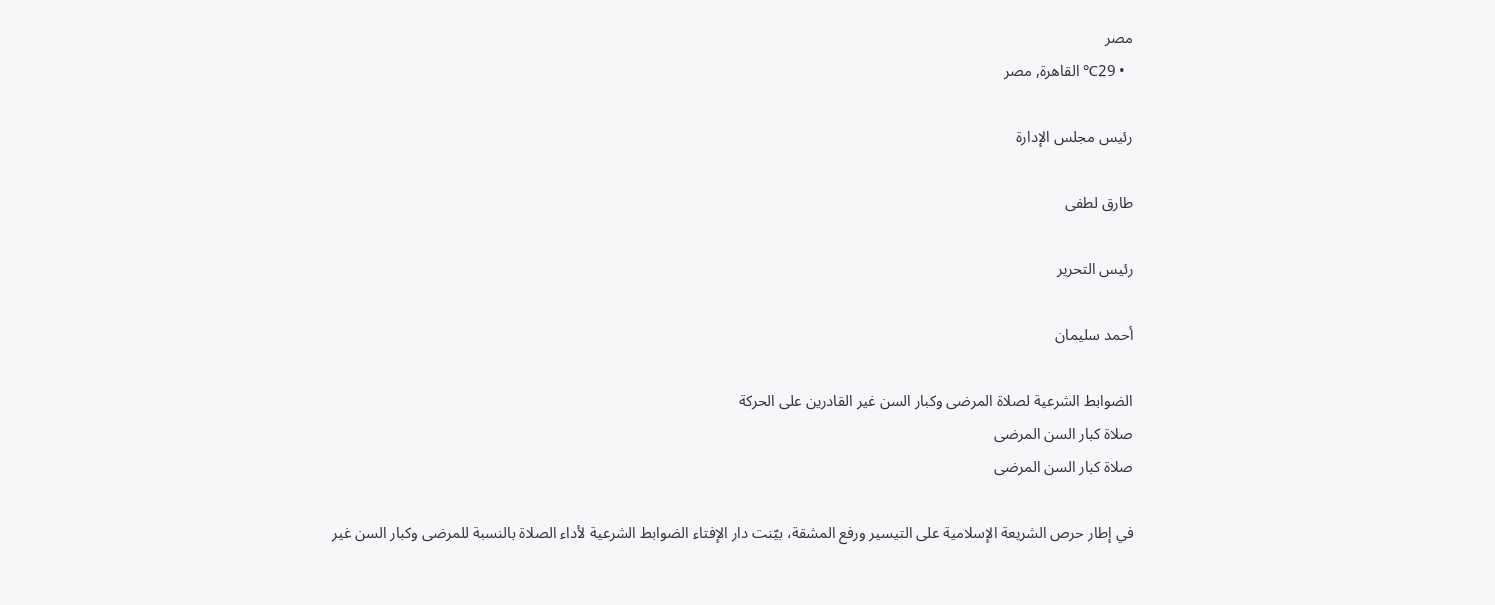مصر
  • 29℃ القاهرة, مصر

رئيس مجلس الإدارة

طارق لطفى

رئيس التحرير

أحمد سليمان

الضوابط الشرعية لصلاة المرضى وكبار السن غير القادرين على الحركة
صلاة كبار السن المرضى
صلاة كبار السن المرضى

في إطار حرص الشريعة الإسلامية على التيسير ورفع المشقة، بيّنت دار الإفتاء الضوابط الشرعية لأداء الصلاة بالنسبة للمرضى وكبار السن غير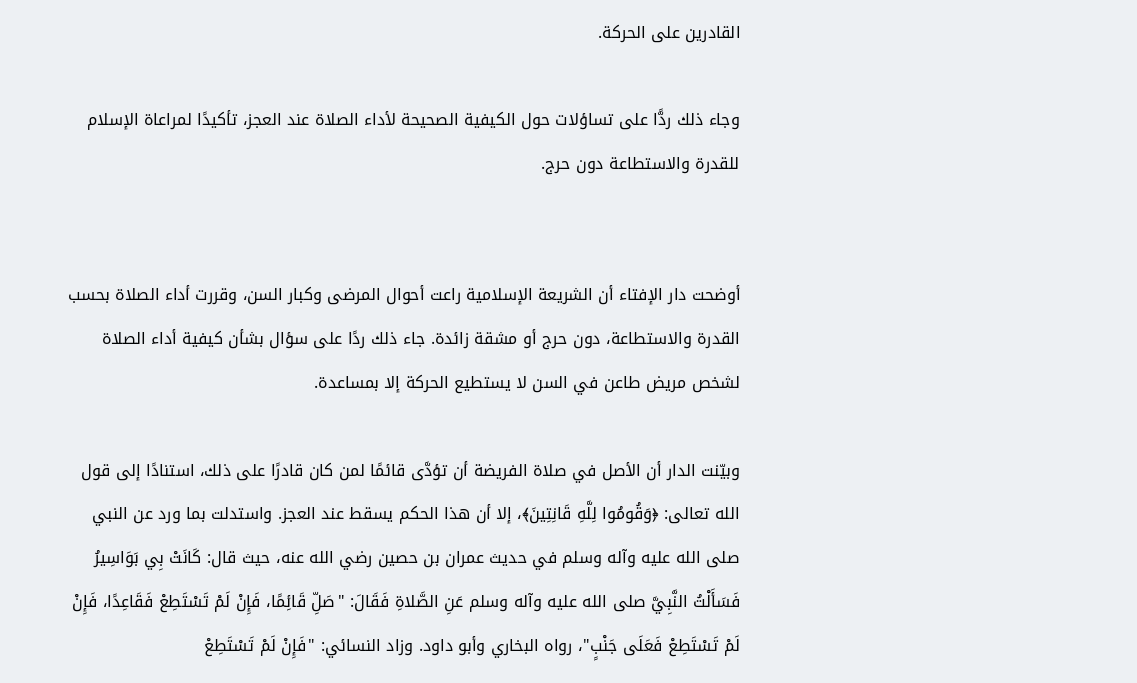القادرين على الحركة.

وجاء ذلك ردًّا على تساؤلات حول الكيفية الصحيحة لأداء الصلاة عند العجز، تأكيدًا لمراعاة الإسلام للقدرة والاستطاعة دون حرج.


أوضحت دار الإفتاء أن الشريعة الإسلامية راعت أحوال المرضى وكبار السن، وقررت أداء الصلاة بحسب القدرة والاستطاعة، دون حرج أو مشقة زائدة. جاء ذلك ردًا على سؤال بشأن كيفية أداء الصلاة لشخص مريض طاعن في السن لا يستطيع الحركة إلا بمساعدة.

وبيّنت الدار أن الأصل في صلاة الفريضة أن تؤدَّى قائمًا لمن كان قادرًا على ذلك، استنادًا إلى قول الله تعالى: ﴿وَقُومُوا لِلَّهِ قَانِتِينَ﴾، إلا أن هذا الحكم يسقط عند العجز. واستدلت بما ورد عن النبي صلى الله عليه وآله وسلم في حديث عمران بن حصين رضي الله عنه، حيث قال: كَانَتْ بِي بَوَاسِيرُ فَسَأَلْتُ النَّبِيَّ صلى الله عليه وآله وسلم عَنِ الصَّلاةِ فَقَالَ: "صَلِّ قَائِمًا، فَإِنْ لَمْ تَسْتَطِعْ فَقَاعِدًا، فَإِنْ لَمْ تَسْتَطِعْ فَعَلَى جَنْبٍ"، رواه البخاري وأبو داود. وزاد النسائي: "فَإِنْ لَمْ تَسْتَطِعْ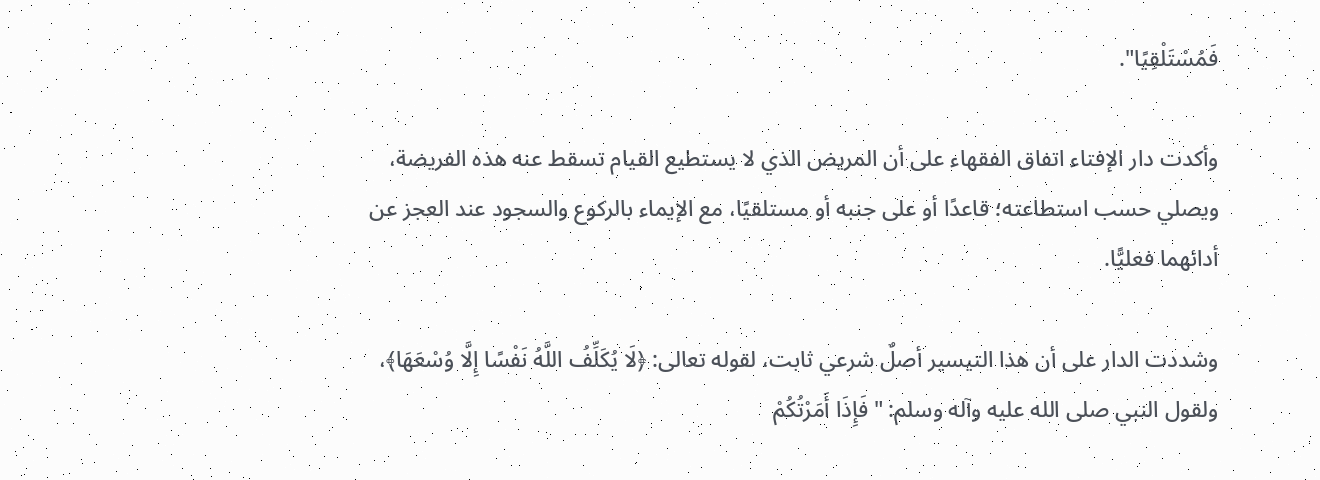فَمُسْتَلْقِيًا".

وأكدت دار الإفتاء اتفاق الفقهاء على أن المريض الذي لا يستطيع القيام تسقط عنه هذه الفريضة، ويصلي حسب استطاعته؛ قاعدًا أو على جنبه أو مستلقيًا، مع الإيماء بالركوع والسجود عند العجز عن أدائهما فعليًّا.

وشددت الدار على أن هذا التيسير أصلٌ شرعي ثابت، لقوله تعالى: ﴿لَا يُكَلِّفُ اللَّهُ نَفْسًا إِلَّا وُسْعَهَا﴾، ولقول النبي صلى الله عليه وآله وسلم: "فَإِذَا أَمَرْتُكُمْ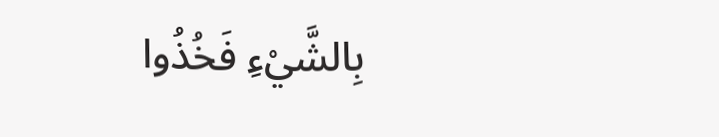بِالشَّيْءِ فَخُذُوا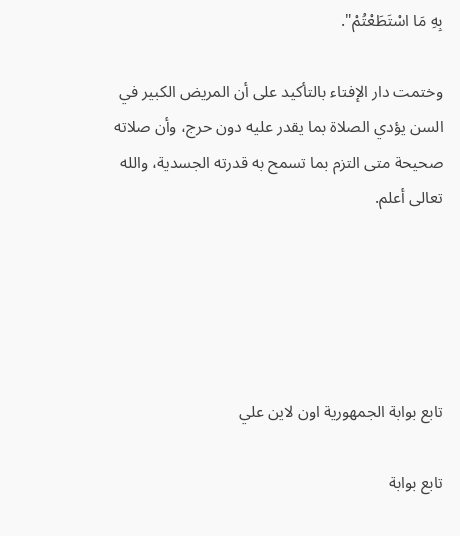بِهِ مَا اسْتَطَعْتُمْ".

وختمت دار الإفتاء بالتأكيد على أن المريض الكبير في السن يؤدي الصلاة بما يقدر عليه دون حرج، وأن صلاته صحيحة متى التزم بما تسمح به قدرته الجسدية، والله تعالى أعلم.





تابع بوابة الجمهورية اون لاين علي

تابع بوابة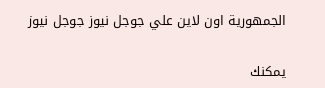الجمهورية اون لاين علي جوجل نيوز جوجل نيوز

يمكنك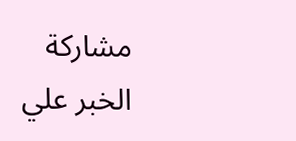مشاركة الخبر علي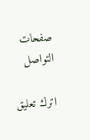صفحات التواصل

اترك تعليق